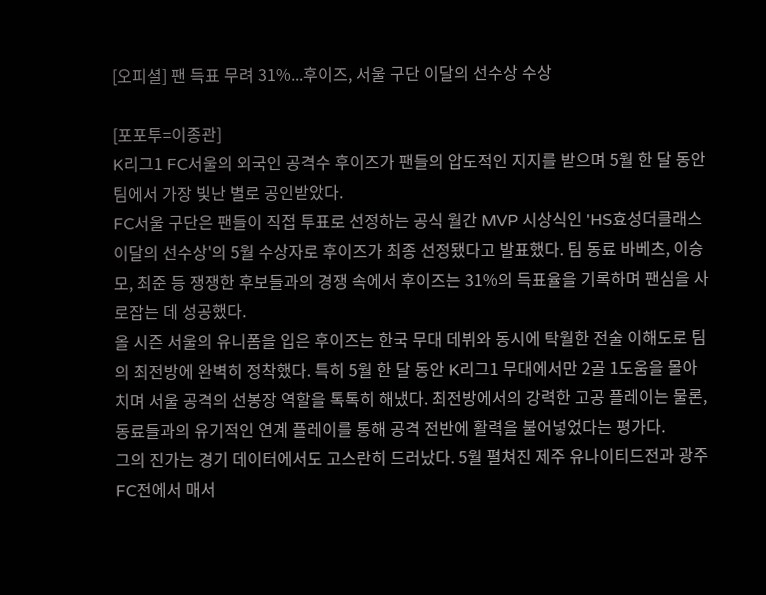[오피셜] 팬 득표 무려 31%...후이즈, 서울 구단 이달의 선수상 수상

[포포투=이종관]
K리그1 FC서울의 외국인 공격수 후이즈가 팬들의 압도적인 지지를 받으며 5월 한 달 동안 팀에서 가장 빛난 별로 공인받았다.
FC서울 구단은 팬들이 직접 투표로 선정하는 공식 월간 MVP 시상식인 'HS효성더클래스 이달의 선수상'의 5월 수상자로 후이즈가 최종 선정됐다고 발표했다. 팀 동료 바베츠, 이승모, 최준 등 쟁쟁한 후보들과의 경쟁 속에서 후이즈는 31%의 득표율을 기록하며 팬심을 사로잡는 데 성공했다.
올 시즌 서울의 유니폼을 입은 후이즈는 한국 무대 데뷔와 동시에 탁월한 전술 이해도로 팀의 최전방에 완벽히 정착했다. 특히 5월 한 달 동안 K리그1 무대에서만 2골 1도움을 몰아치며 서울 공격의 선봉장 역할을 톡톡히 해냈다. 최전방에서의 강력한 고공 플레이는 물론, 동료들과의 유기적인 연계 플레이를 통해 공격 전반에 활력을 불어넣었다는 평가다.
그의 진가는 경기 데이터에서도 고스란히 드러났다. 5월 펼쳐진 제주 유나이티드전과 광주FC전에서 매서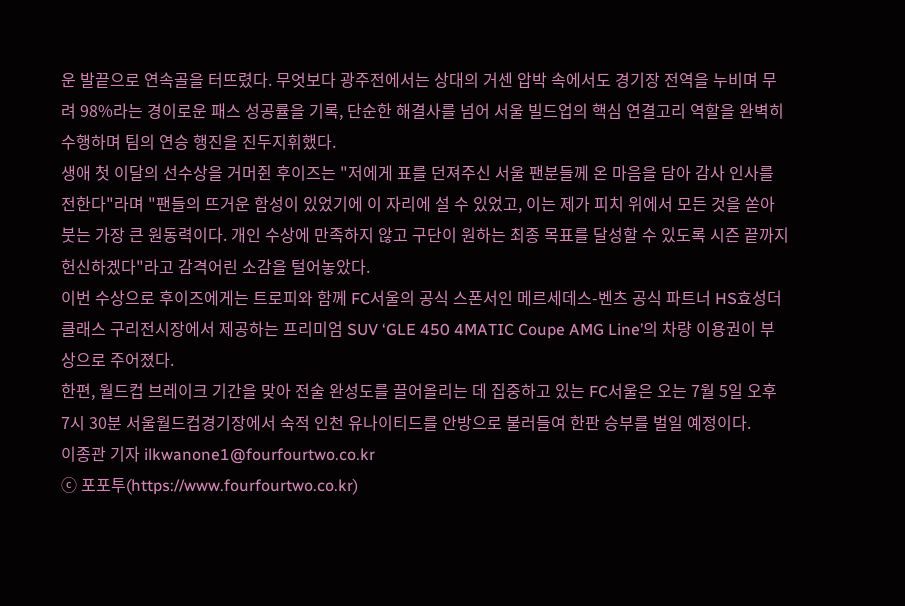운 발끝으로 연속골을 터뜨렸다. 무엇보다 광주전에서는 상대의 거센 압박 속에서도 경기장 전역을 누비며 무려 98%라는 경이로운 패스 성공률을 기록, 단순한 해결사를 넘어 서울 빌드업의 핵심 연결고리 역할을 완벽히 수행하며 팀의 연승 행진을 진두지휘했다.
생애 첫 이달의 선수상을 거머쥔 후이즈는 "저에게 표를 던져주신 서울 팬분들께 온 마음을 담아 감사 인사를 전한다"라며 "팬들의 뜨거운 함성이 있었기에 이 자리에 설 수 있었고, 이는 제가 피치 위에서 모든 것을 쏟아붓는 가장 큰 원동력이다. 개인 수상에 만족하지 않고 구단이 원하는 최종 목표를 달성할 수 있도록 시즌 끝까지 헌신하겠다"라고 감격어린 소감을 털어놓았다.
이번 수상으로 후이즈에게는 트로피와 함께 FC서울의 공식 스폰서인 메르세데스-벤츠 공식 파트너 HS효성더클래스 구리전시장에서 제공하는 프리미엄 SUV ‘GLE 450 4MATIC Coupe AMG Line’의 차량 이용권이 부상으로 주어졌다.
한편, 월드컵 브레이크 기간을 맞아 전술 완성도를 끌어올리는 데 집중하고 있는 FC서울은 오는 7월 5일 오후 7시 30분 서울월드컵경기장에서 숙적 인천 유나이티드를 안방으로 불러들여 한판 승부를 벌일 예정이다.
이종관 기자 ilkwanone1@fourfourtwo.co.kr
ⓒ 포포투(https://www.fourfourtwo.co.kr)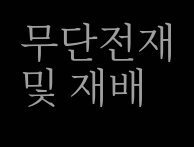무단전재 및 재배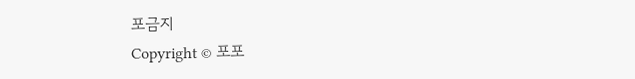포금지
Copyright © 포포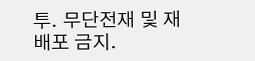투. 무단전재 및 재배포 금지.